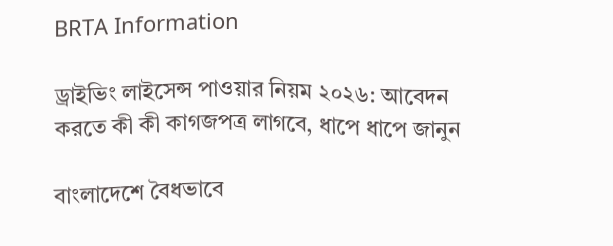BRTA Information

ড্রাইভিং লাইসেন্স পাওয়ার নিয়ম ২০২৬: আবেদন করতে কী কী কাগজপত্র লাগবে, ধাপে ধাপে জানুন

বাংলাদেশে বৈধভাবে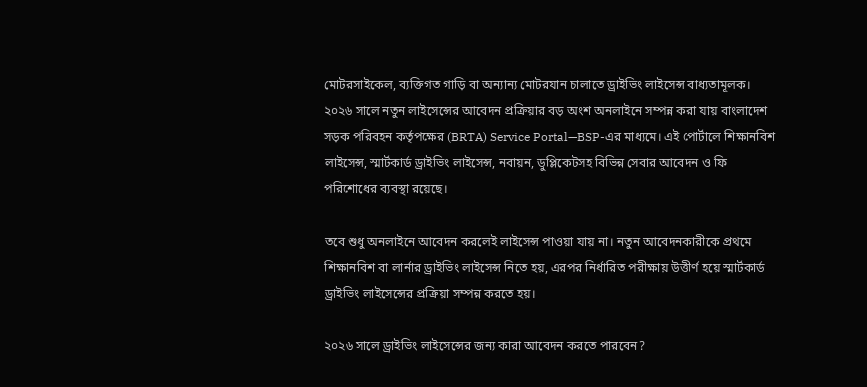মোটরসাইকেল, ব্যক্তিগত গাড়ি বা অন্যান্য মোটরযান চালাতে ড্রাইভিং লাইসেন্স বাধ্যতামূলক। ২০২৬ সালে নতুন লাইসেন্সের আবেদন প্রক্রিয়ার বড় অংশ অনলাইনে সম্পন্ন করা যায় বাংলাদেশ সড়ক পরিবহন কর্তৃপক্ষের (BRTA) Service Portal—BSP-এর মাধ্যমে। এই পোর্টালে শিক্ষানবিশ লাইসেন্স, স্মার্টকার্ড ড্রাইভিং লাইসেন্স, নবায়ন, ডুপ্লিকেটসহ বিভিন্ন সেবার আবেদন ও ফি পরিশোধের ব্যবস্থা রয়েছে।

তবে শুধু অনলাইনে আবেদন করলেই লাইসেন্স পাওয়া যায় না। নতুন আবেদনকারীকে প্রথমে শিক্ষানবিশ বা লার্নার ড্রাইভিং লাইসেন্স নিতে হয়, এরপর নির্ধারিত পরীক্ষায় উত্তীর্ণ হয়ে স্মার্টকার্ড ড্রাইভিং লাইসেন্সের প্রক্রিয়া সম্পন্ন করতে হয়।

২০২৬ সালে ড্রাইভিং লাইসেন্সের জন্য কারা আবেদন করতে পারবেন?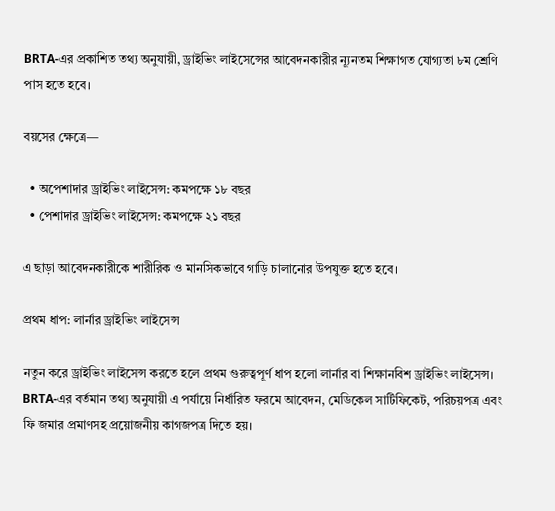BRTA-এর প্রকাশিত তথ্য অনুযায়ী, ড্রাইভিং লাইসেন্সের আবেদনকারীর ন্যূনতম শিক্ষাগত যোগ্যতা ৮ম শ্রেণি পাস হতে হবে।

বয়সের ক্ষেত্রে—

  • অপেশাদার ড্রাইভিং লাইসেন্স: কমপক্ষে ১৮ বছর
  • পেশাদার ড্রাইভিং লাইসেন্স: কমপক্ষে ২১ বছর

এ ছাড়া আবেদনকারীকে শারীরিক ও মানসিকভাবে গাড়ি চালানোর উপযুক্ত হতে হবে।

প্রথম ধাপ: লার্নার ড্রাইভিং লাইসেন্স

নতুন করে ড্রাইভিং লাইসেন্স করতে হলে প্রথম গুরুত্বপূর্ণ ধাপ হলো লার্নার বা শিক্ষানবিশ ড্রাইভিং লাইসেন্স। BRTA-এর বর্তমান তথ্য অনুযায়ী এ পর্যায়ে নির্ধারিত ফরমে আবেদন, মেডিকেল সার্টিফিকেট, পরিচয়পত্র এবং ফি জমার প্রমাণসহ প্রয়োজনীয় কাগজপত্র দিতে হয়।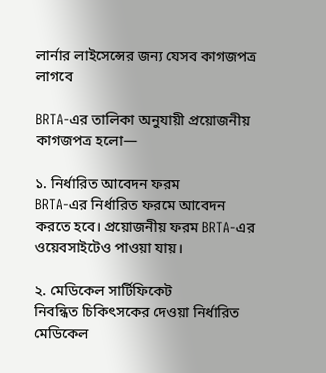লার্নার লাইসেন্সের জন্য যেসব কাগজপত্র লাগবে

BRTA-এর তালিকা অনুযায়ী প্রয়োজনীয় কাগজপত্র হলো—

১. নির্ধারিত আবেদন ফরম
BRTA-এর নির্ধারিত ফরমে আবেদন করতে হবে। প্রয়োজনীয় ফরম BRTA-এর ওয়েবসাইটেও পাওয়া যায়।

২. মেডিকেল সার্টিফিকেট
নিবন্ধিত চিকিৎসকের দেওয়া নির্ধারিত মেডিকেল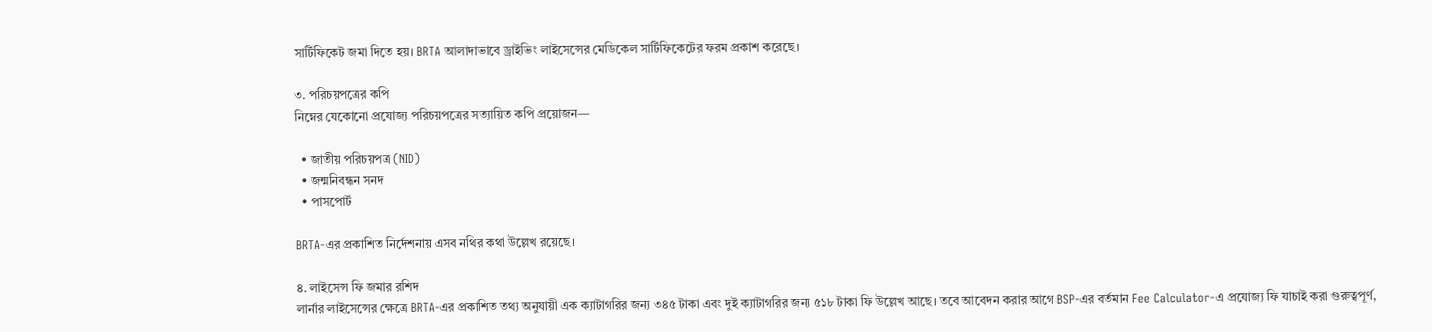সার্টিফিকেট জমা দিতে হয়। BRTA আলাদাভাবে ড্রাইভিং লাইসেন্সের মেডিকেল সার্টিফিকেটের ফরম প্রকাশ করেছে।

৩. পরিচয়পত্রের কপি
নিম্নের যেকোনো প্রযোজ্য পরিচয়পত্রের সত্যায়িত কপি প্রয়োজন—

  • জাতীয় পরিচয়পত্র (NID)
  • জন্মনিবন্ধন সনদ
  • পাসপোর্ট

BRTA-এর প্রকাশিত নির্দেশনায় এসব নথির কথা উল্লেখ রয়েছে।

৪. লাইসেন্স ফি জমার রশিদ
লার্নার লাইসেন্সের ক্ষেত্রে BRTA-এর প্রকাশিত তথ্য অনুযায়ী এক ক্যাটাগরির জন্য ৩৪৫ টাকা এবং দুই ক্যাটাগরির জন্য ৫১৮ টাকা ফি উল্লেখ আছে। তবে আবেদন করার আগে BSP-এর বর্তমান Fee Calculator-এ প্রযোজ্য ফি যাচাই করা গুরুত্বপূর্ণ,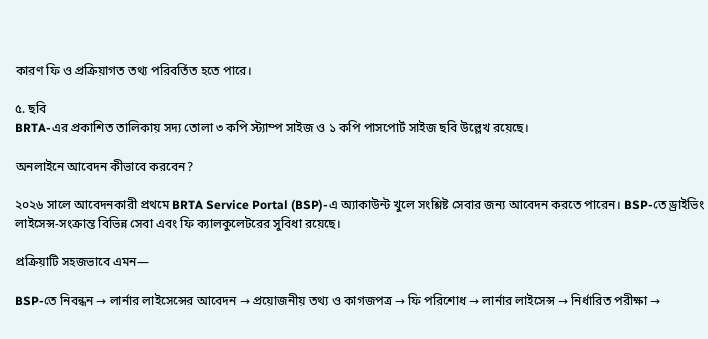কারণ ফি ও প্রক্রিয়াগত তথ্য পরিবর্তিত হতে পারে।

৫. ছবি
BRTA-এর প্রকাশিত তালিকায় সদ্য তোলা ৩ কপি স্ট্যাম্প সাইজ ও ১ কপি পাসপোর্ট সাইজ ছবি উল্লেখ রয়েছে।

অনলাইনে আবেদন কীভাবে করবেন?

২০২৬ সালে আবেদনকারী প্রথমে BRTA Service Portal (BSP)-এ অ্যাকাউন্ট খুলে সংশ্লিষ্ট সেবার জন্য আবেদন করতে পারেন। BSP-তে ড্রাইভিং লাইসেন্স-সংক্রান্ত বিভিন্ন সেবা এবং ফি ক্যালকুলেটরের সুবিধা রয়েছে।

প্রক্রিয়াটি সহজভাবে এমন—

BSP-তে নিবন্ধন → লার্নার লাইসেন্সের আবেদন → প্রয়োজনীয় তথ্য ও কাগজপত্র → ফি পরিশোধ → লার্নার লাইসেন্স → নির্ধারিত পরীক্ষা →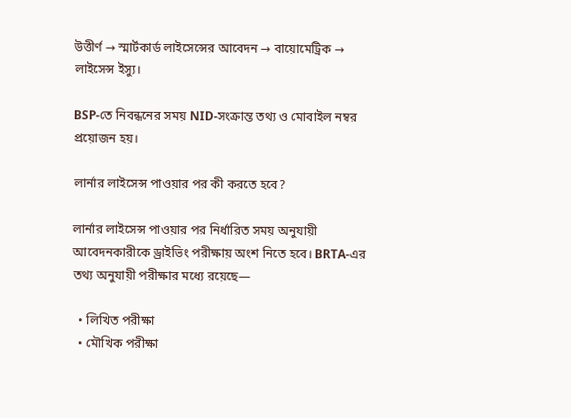উত্তীর্ণ → স্মার্টকার্ড লাইসেন্সের আবেদন → বায়োমেট্রিক → লাইসেন্স ইস্যু।

BSP-তে নিবন্ধনের সময় NID-সংক্রান্ত তথ্য ও মোবাইল নম্বর প্রয়োজন হয়।

লার্নার লাইসেন্স পাওয়ার পর কী করতে হবে?

লার্নার লাইসেন্স পাওয়ার পর নির্ধারিত সময় অনুযায়ী আবেদনকারীকে ড্রাইভিং পরীক্ষায় অংশ নিতে হবে। BRTA-এর তথ্য অনুযায়ী পরীক্ষার মধ্যে রয়েছে—

  • লিখিত পরীক্ষা
  • মৌখিক পরীক্ষা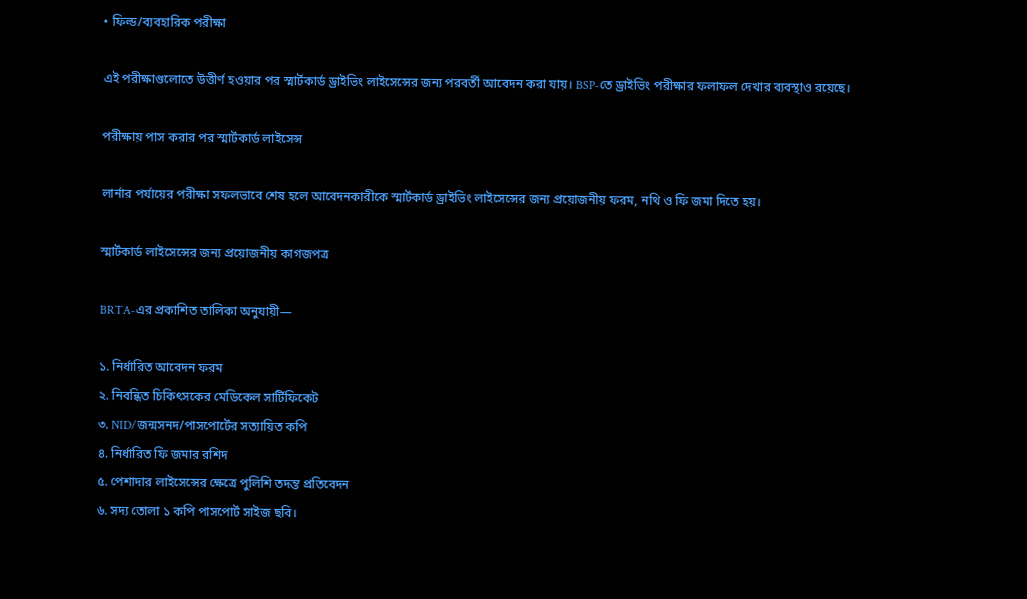• ফিল্ড/ব্যবহারিক পরীক্ষা

এই পরীক্ষাগুলোতে উত্তীর্ণ হওয়ার পর স্মার্টকার্ড ড্রাইভিং লাইসেন্সের জন্য পরবর্তী আবেদন করা যায়। BSP-তে ড্রাইভিং পরীক্ষার ফলাফল দেখার ব্যবস্থাও রয়েছে।

পরীক্ষায় পাস করার পর স্মার্টকার্ড লাইসেন্স

লার্নার পর্যায়ের পরীক্ষা সফলভাবে শেষ হলে আবেদনকারীকে স্মার্টকার্ড ড্রাইভিং লাইসেন্সের জন্য প্রয়োজনীয় ফরম, নথি ও ফি জমা দিতে হয়।

স্মার্টকার্ড লাইসেন্সের জন্য প্রয়োজনীয় কাগজপত্র

BRTA-এর প্রকাশিত তালিকা অনুযায়ী—

১. নির্ধারিত আবেদন ফরম
২. নিবন্ধিত চিকিৎসকের মেডিকেল সার্টিফিকেট
৩. NID/জন্মসনদ/পাসপোর্টের সত্যায়িত কপি
৪. নির্ধারিত ফি জমার রশিদ
৫. পেশাদার লাইসেন্সের ক্ষেত্রে পুলিশি তদন্ত প্রতিবেদন
৬. সদ্য তোলা ১ কপি পাসপোর্ট সাইজ ছবি।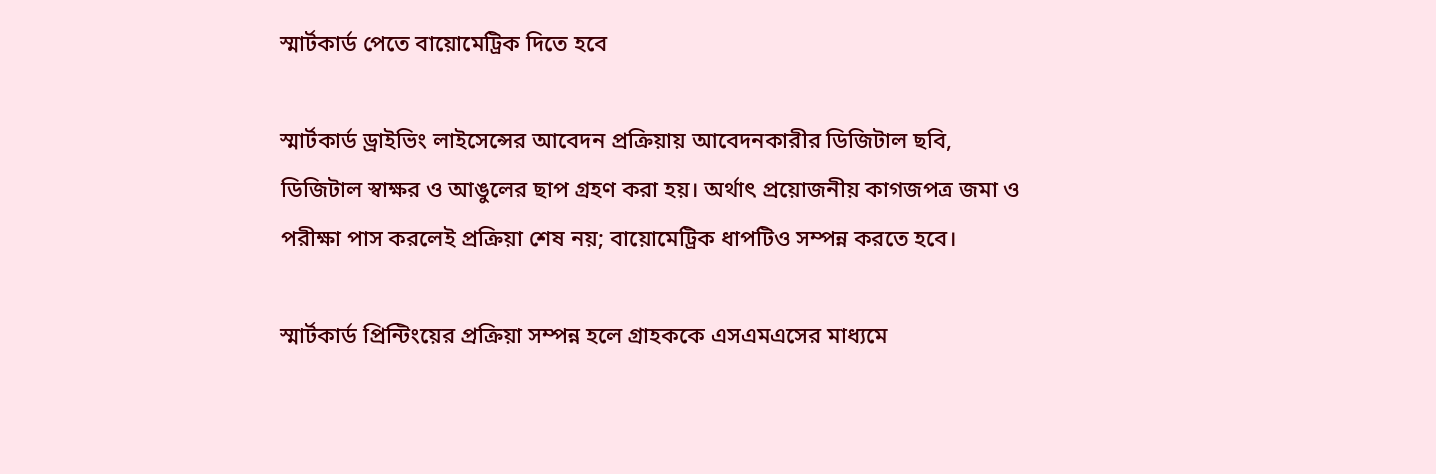স্মার্টকার্ড পেতে বায়োমেট্রিক দিতে হবে

স্মার্টকার্ড ড্রাইভিং লাইসেন্সের আবেদন প্রক্রিয়ায় আবেদনকারীর ডিজিটাল ছবি, ডিজিটাল স্বাক্ষর ও আঙুলের ছাপ গ্রহণ করা হয়। অর্থাৎ প্রয়োজনীয় কাগজপত্র জমা ও পরীক্ষা পাস করলেই প্রক্রিয়া শেষ নয়; বায়োমেট্রিক ধাপটিও সম্পন্ন করতে হবে।

স্মার্টকার্ড প্রিন্টিংয়ের প্রক্রিয়া সম্পন্ন হলে গ্রাহককে এসএমএসের মাধ্যমে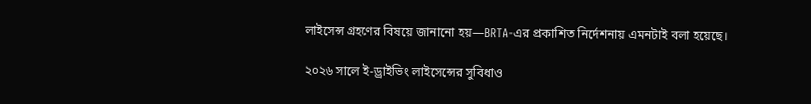লাইসেন্স গ্রহণের বিষয়ে জানানো হয়—BRTA-এর প্রকাশিত নির্দেশনায় এমনটাই বলা হয়েছে।

২০২৬ সালে ই-ড্রাইভিং লাইসেন্সের সুবিধাও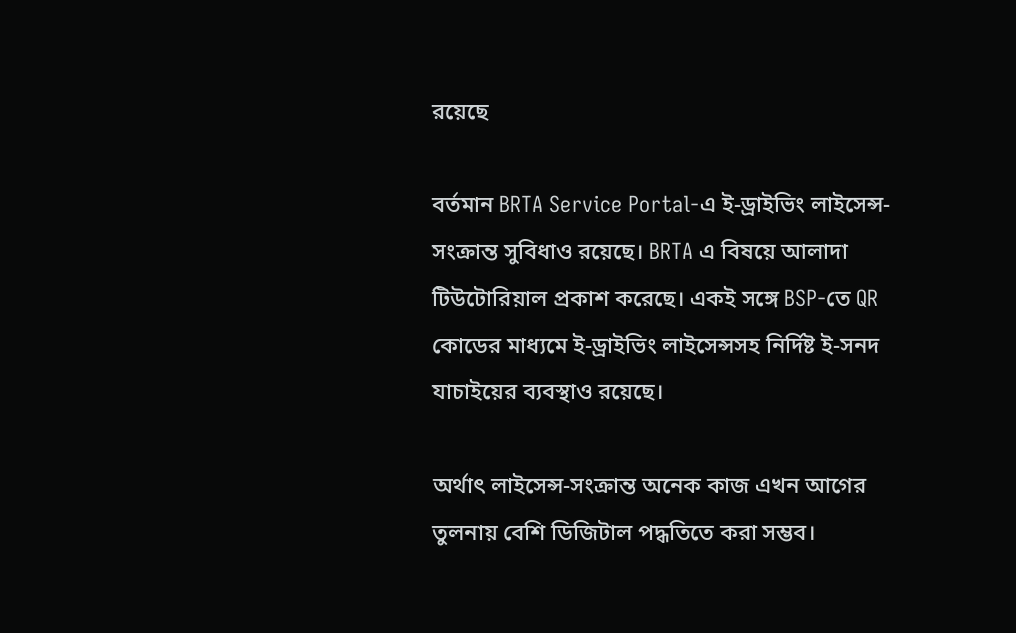রয়েছে

বর্তমান BRTA Service Portal-এ ই-ড্রাইভিং লাইসেন্স-সংক্রান্ত সুবিধাও রয়েছে। BRTA এ বিষয়ে আলাদা টিউটোরিয়াল প্রকাশ করেছে। একই সঙ্গে BSP-তে QR কোডের মাধ্যমে ই-ড্রাইভিং লাইসেন্সসহ নির্দিষ্ট ই-সনদ যাচাইয়ের ব্যবস্থাও রয়েছে।

অর্থাৎ লাইসেন্স-সংক্রান্ত অনেক কাজ এখন আগের তুলনায় বেশি ডিজিটাল পদ্ধতিতে করা সম্ভব।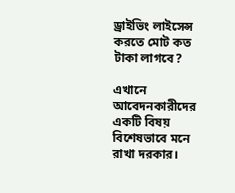ড্রাইভিং লাইসেন্স করতে মোট কত টাকা লাগবে?

এখানে আবেদনকারীদের একটি বিষয় বিশেষভাবে মনে রাখা দরকার।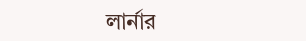লার্নার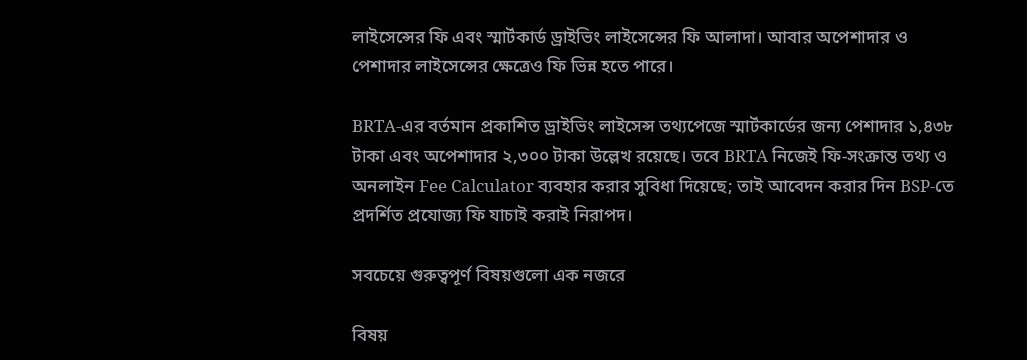লাইসেন্সের ফি এবং স্মার্টকার্ড ড্রাইভিং লাইসেন্সের ফি আলাদা। আবার অপেশাদার ও পেশাদার লাইসেন্সের ক্ষেত্রেও ফি ভিন্ন হতে পারে।

BRTA-এর বর্তমান প্রকাশিত ড্রাইভিং লাইসেন্স তথ্যপেজে স্মার্টকার্ডের জন্য পেশাদার ১,৪৩৮ টাকা এবং অপেশাদার ২,৩০০ টাকা উল্লেখ রয়েছে। তবে BRTA নিজেই ফি-সংক্রান্ত তথ্য ও অনলাইন Fee Calculator ব্যবহার করার সুবিধা দিয়েছে; তাই আবেদন করার দিন BSP-তে প্রদর্শিত প্রযোজ্য ফি যাচাই করাই নিরাপদ।

সবচেয়ে গুরুত্বপূর্ণ বিষয়গুলো এক নজরে

বিষয়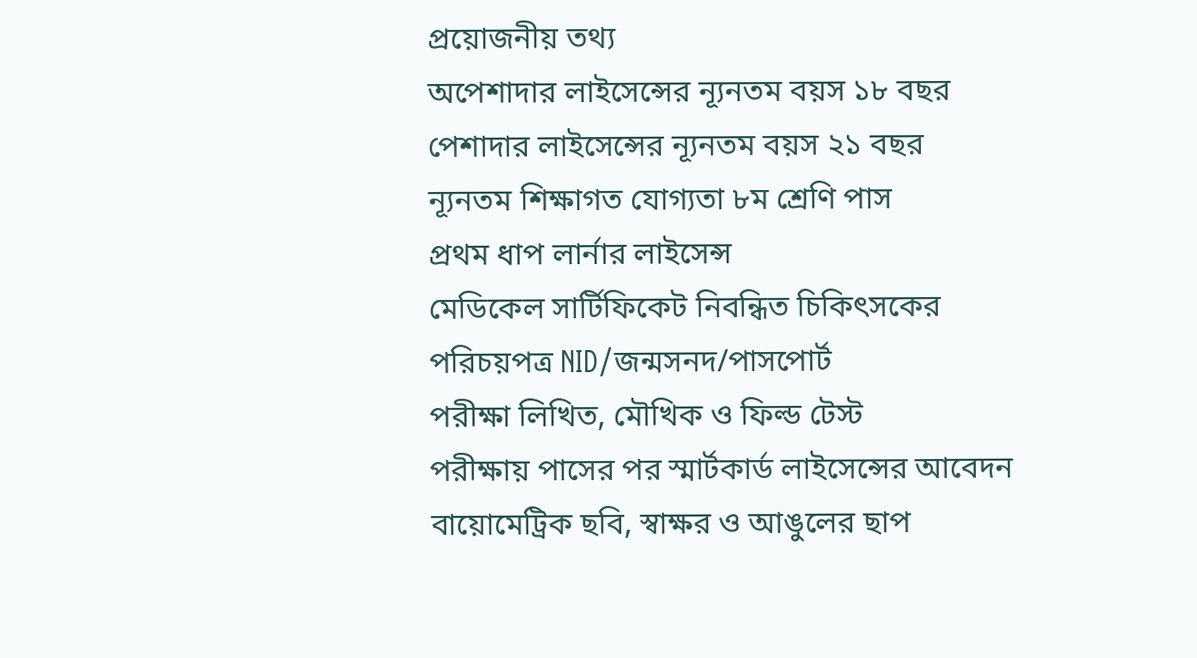প্রয়োজনীয় তথ্য
অপেশাদার লাইসেন্সের ন্যূনতম বয়স ১৮ বছর
পেশাদার লাইসেন্সের ন্যূনতম বয়স ২১ বছর
ন্যূনতম শিক্ষাগত যোগ্যতা ৮ম শ্রেণি পাস
প্রথম ধাপ লার্নার লাইসেন্স
মেডিকেল সার্টিফিকেট নিবন্ধিত চিকিৎসকের
পরিচয়পত্র NID/জন্মসনদ/পাসপোর্ট
পরীক্ষা লিখিত, মৌখিক ও ফিল্ড টেস্ট
পরীক্ষায় পাসের পর স্মার্টকার্ড লাইসেন্সের আবেদন
বায়োমেট্রিক ছবি, স্বাক্ষর ও আঙুলের ছাপ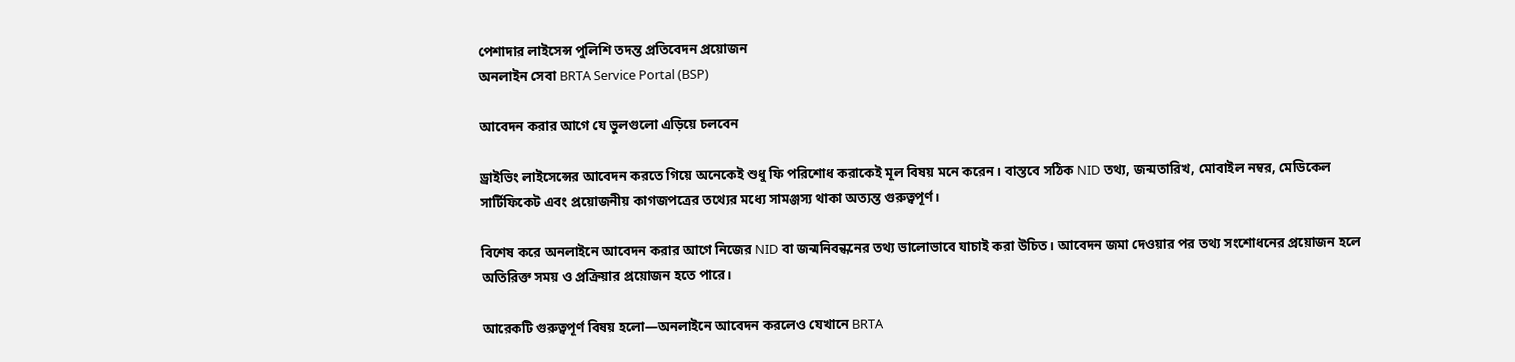পেশাদার লাইসেন্স পুলিশি তদন্ত প্রতিবেদন প্রয়োজন
অনলাইন সেবা BRTA Service Portal (BSP)

আবেদন করার আগে যে ভুলগুলো এড়িয়ে চলবেন

ড্রাইভিং লাইসেন্সের আবেদন করতে গিয়ে অনেকেই শুধু ফি পরিশোধ করাকেই মূল বিষয় মনে করেন। বাস্তবে সঠিক NID তথ্য, জন্মতারিখ, মোবাইল নম্বর, মেডিকেল সার্টিফিকেট এবং প্রয়োজনীয় কাগজপত্রের তথ্যের মধ্যে সামঞ্জস্য থাকা অত্যন্ত গুরুত্বপূর্ণ।

বিশেষ করে অনলাইনে আবেদন করার আগে নিজের NID বা জন্মনিবন্ধনের তথ্য ভালোভাবে যাচাই করা উচিত। আবেদন জমা দেওয়ার পর তথ্য সংশোধনের প্রয়োজন হলে অতিরিক্ত সময় ও প্রক্রিয়ার প্রয়োজন হতে পারে।

আরেকটি গুরুত্বপূর্ণ বিষয় হলো—অনলাইনে আবেদন করলেও যেখানে BRTA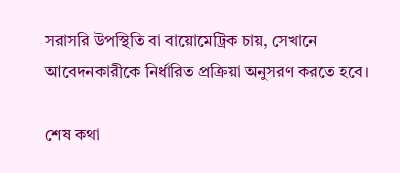সরাসরি উপস্থিতি বা বায়োমেট্রিক চায়, সেখানে আবেদনকারীকে নির্ধারিত প্রক্রিয়া অনুসরণ করতে হবে।

শেষ কথা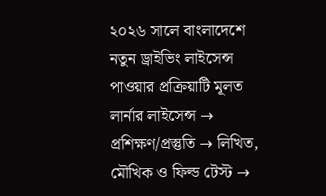২০২৬ সালে বাংলাদেশে নতুন ড্রাইভিং লাইসেন্স পাওয়ার প্রক্রিয়াটি মূলত লার্নার লাইসেন্স → প্রশিক্ষণ/প্রস্তুতি → লিখিত, মৌখিক ও ফিল্ড টেস্ট →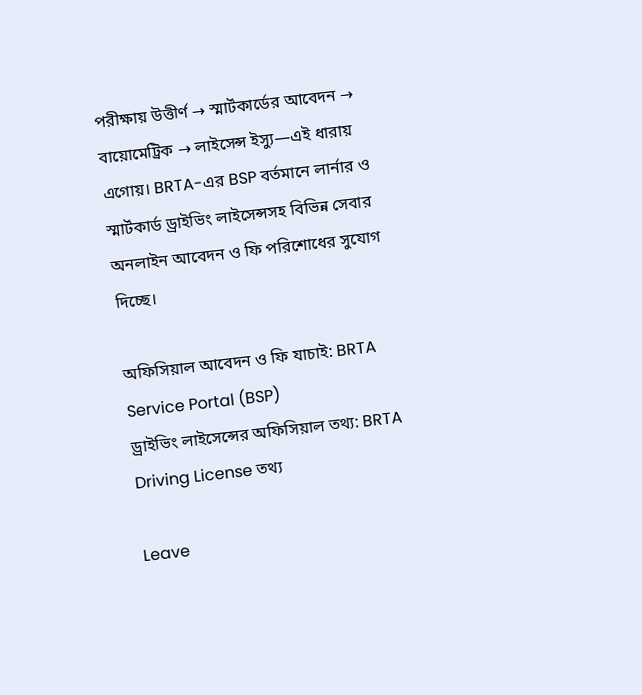পরীক্ষায় উত্তীর্ণ → স্মার্টকার্ডের আবেদন → বায়োমেট্রিক → লাইসেন্স ইস্যু—এই ধারায় এগোয়। BRTA-এর BSP বর্তমানে লার্নার ও স্মার্টকার্ড ড্রাইভিং লাইসেন্সসহ বিভিন্ন সেবার অনলাইন আবেদন ও ফি পরিশোধের সুযোগ দিচ্ছে।

অফিসিয়াল আবেদন ও ফি যাচাই: BRTA Service Portal (BSP)
ড্রাইভিং লাইসেন্সের অফিসিয়াল তথ্য: BRTA Driving License তথ্য

Leave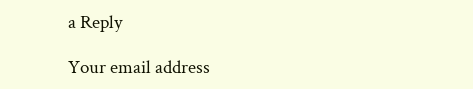a Reply

Your email address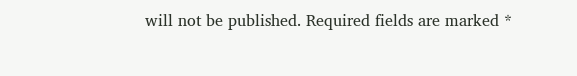will not be published. Required fields are marked *